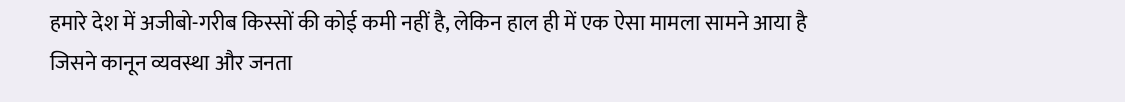हमारे देश में अजीबो-गरीब किस्सों की कोई कमी नहीं है, लेकिन हाल ही में एक ऐसा मामला सामने आया है जिसने कानून व्यवस्था और जनता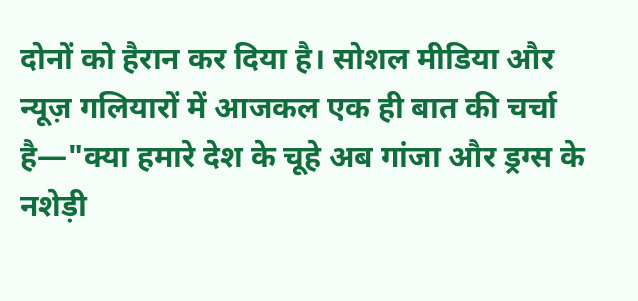दोनों को हैरान कर दिया है। सोशल मीडिया और न्यूज़ गलियारों में आजकल एक ही बात की चर्चा है—"क्या हमारे देश के चूहे अब गांजा और ड्रग्स के नशेड़ी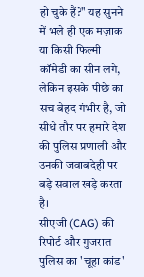हो चुके हैं?" यह सुनने में भले ही एक मज़ाक या किसी फिल्मी कॉमेडी का सीन लगे, लेकिन इसके पीछे का सच बेहद गंभीर है, जो सीधे तौर पर हमारे देश की पुलिस प्रणाली और उनकी जवाबदेही पर बड़े सवाल खड़े करता है।
सीएजी (CAG) की रिपोर्ट और गुजरात पुलिस का 'चूहा कांड'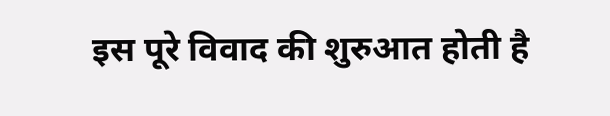इस पूरे विवाद की शुरुआत होती है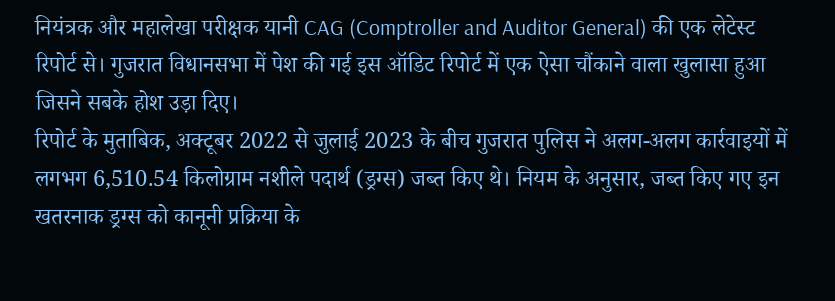नियंत्रक और महालेखा परीक्षक यानी CAG (Comptroller and Auditor General) की एक लेटेस्ट रिपोर्ट से। गुजरात विधानसभा में पेश की गई इस ऑडिट रिपोर्ट में एक ऐसा चौंकाने वाला खुलासा हुआ जिसने सबके होश उड़ा दिए।
रिपोर्ट के मुताबिक, अक्टूबर 2022 से जुलाई 2023 के बीच गुजरात पुलिस ने अलग-अलग कार्रवाइयों में लगभग 6,510.54 किलोग्राम नशीले पदार्थ (ड्रग्स) जब्त किए थे। नियम के अनुसार, जब्त किए गए इन खतरनाक ड्रग्स को कानूनी प्रक्रिया के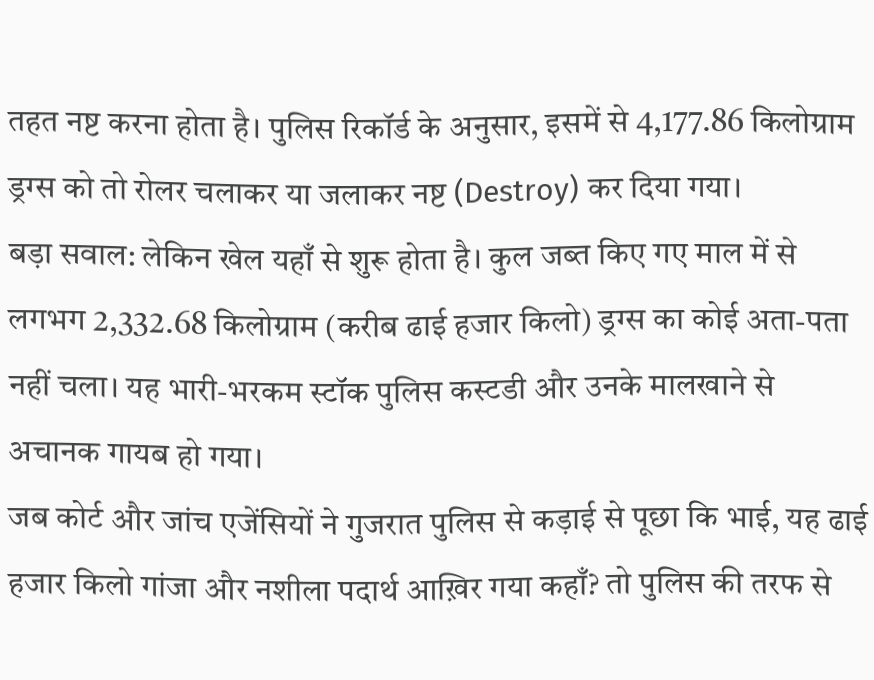तहत नष्ट करना होता है। पुलिस रिकॉर्ड के अनुसार, इसमें से 4,177.86 किलोग्राम ड्रग्स को तो रोलर चलाकर या जलाकर नष्ट (Destroy) कर दिया गया।
बड़ा सवाल: लेकिन खेल यहाँ से शुरू होता है। कुल जब्त किए गए माल में से लगभग 2,332.68 किलोग्राम (करीब ढाई हजार किलो) ड्रग्स का कोई अता-पता नहीं चला। यह भारी-भरकम स्टॉक पुलिस कस्टडी और उनके मालखाने से अचानक गायब हो गया।
जब कोर्ट और जांच एजेंसियों ने गुजरात पुलिस से कड़ाई से पूछा कि भाई, यह ढाई हजार किलो गांजा और नशीला पदार्थ आख़िर गया कहाँ? तो पुलिस की तरफ से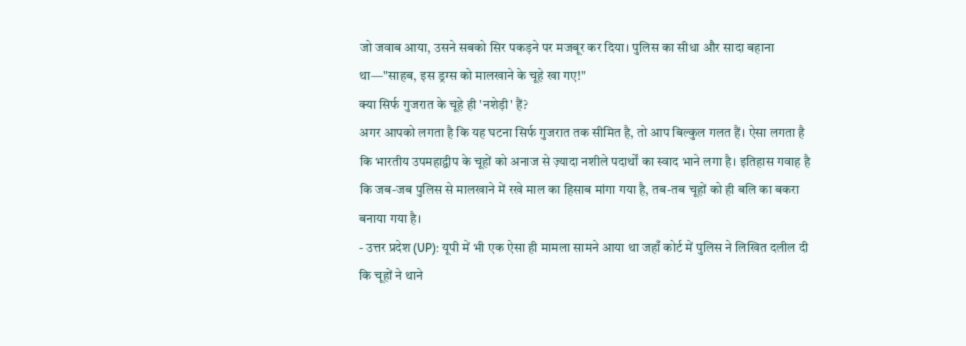जो जवाब आया, उसने सबको सिर पकड़ने पर मजबूर कर दिया। पुलिस का सीधा और सादा बहाना था—"साहब, इस ड्रग्स को मालखाने के चूहे खा गए!"
क्या सिर्फ गुजरात के चूहे ही 'नशेड़ी' हैं?
अगर आपको लगता है कि यह घटना सिर्फ गुजरात तक सीमित है, तो आप बिल्कुल गलत हैं। ऐसा लगता है कि भारतीय उपमहाद्वीप के चूहों को अनाज से ज़्यादा नशीले पदार्थों का स्वाद भाने लगा है। इतिहास गवाह है कि जब-जब पुलिस से मालखाने में रखे माल का हिसाब मांगा गया है, तब-तब चूहों को ही बलि का बकरा बनाया गया है।
- उत्तर प्रदेश (UP): यूपी में भी एक ऐसा ही मामला सामने आया था जहाँ कोर्ट में पुलिस ने लिखित दलील दी कि चूहों ने थाने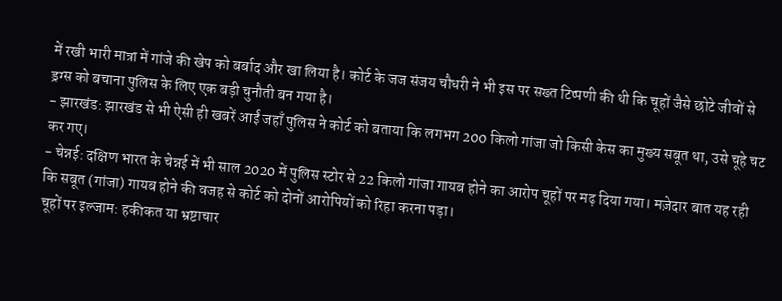में रखी भारी मात्रा में गांजे की खेप को बर्बाद और खा लिया है। कोर्ट के जज संजय चौधरी ने भी इस पर सख्त टिप्पणी की थी कि चूहों जैसे छोटे जीवों से ड्रग्स को बचाना पुलिस के लिए एक बड़ी चुनौती बन गया है।
- झारखंड: झारखंड से भी ऐसी ही खबरें आईं जहाँ पुलिस ने कोर्ट को बताया कि लगभग 200 किलो गांजा जो किसी केस का मुख्य सबूत था, उसे चूहे चट कर गए।
- चेन्नई: दक्षिण भारत के चेन्नई में भी साल 2020 में पुलिस स्टोर से 22 किलो गांजा गायब होने का आरोप चूहों पर मढ़ दिया गया। मज़ेदार बात यह रही कि सबूत (गांजा) गायब होने की वजह से कोर्ट को दोनों आरोपियों को रिहा करना पड़ा।
चूहों पर इल्जाम: हकीकत या भ्रष्टाचार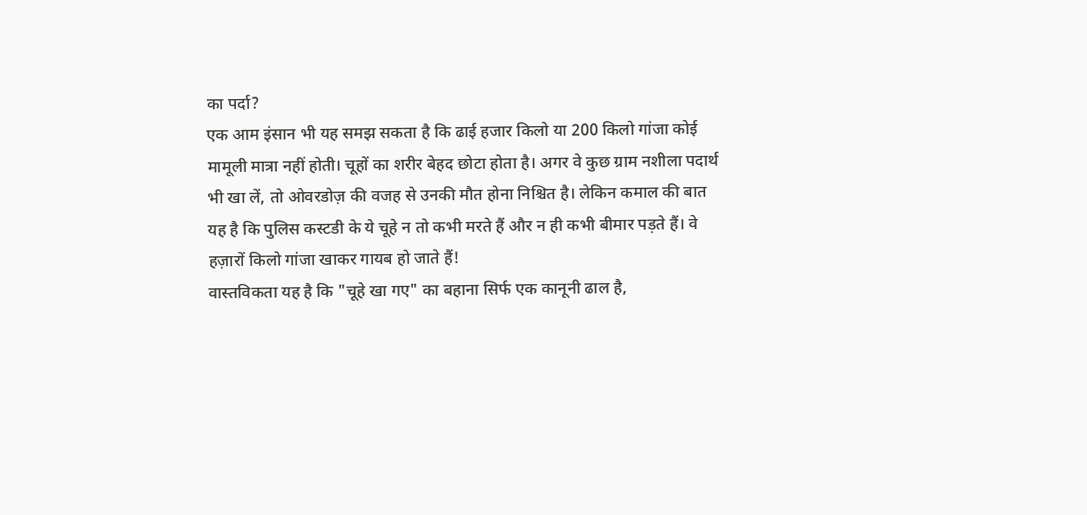का पर्दा?
एक आम इंसान भी यह समझ सकता है कि ढाई हजार किलो या 200 किलो गांजा कोई मामूली मात्रा नहीं होती। चूहों का शरीर बेहद छोटा होता है। अगर वे कुछ ग्राम नशीला पदार्थ भी खा लें, तो ओवरडोज़ की वजह से उनकी मौत होना निश्चित है। लेकिन कमाल की बात यह है कि पुलिस कस्टडी के ये चूहे न तो कभी मरते हैं और न ही कभी बीमार पड़ते हैं। वे हज़ारों किलो गांजा खाकर गायब हो जाते हैं!
वास्तविकता यह है कि "चूहे खा गए" का बहाना सिर्फ एक कानूनी ढाल है,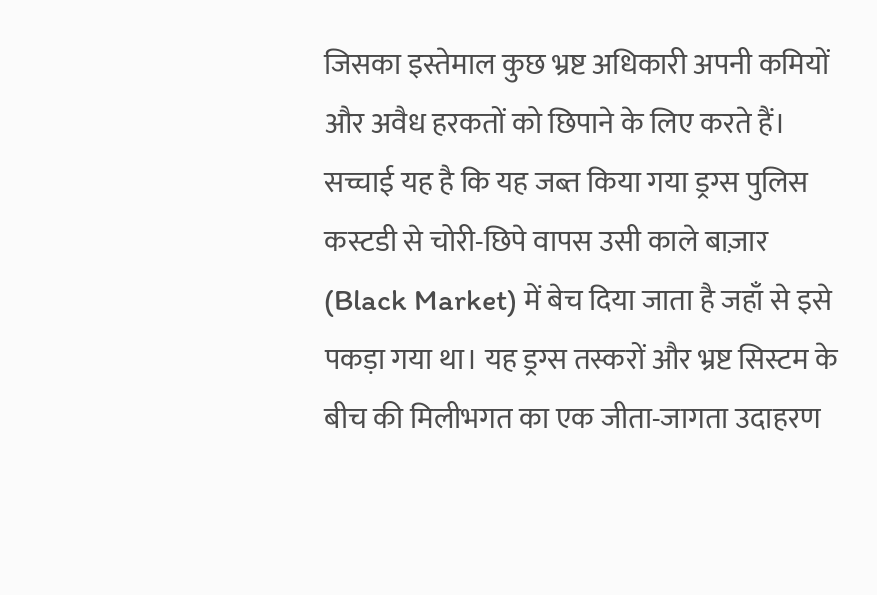जिसका इस्तेमाल कुछ भ्रष्ट अधिकारी अपनी कमियों और अवैध हरकतों को छिपाने के लिए करते हैं। सच्चाई यह है कि यह जब्त किया गया ड्रग्स पुलिस कस्टडी से चोरी-छिपे वापस उसी काले बाज़ार (Black Market) में बेच दिया जाता है जहाँ से इसे पकड़ा गया था। यह ड्रग्स तस्करों और भ्रष्ट सिस्टम के बीच की मिलीभगत का एक जीता-जागता उदाहरण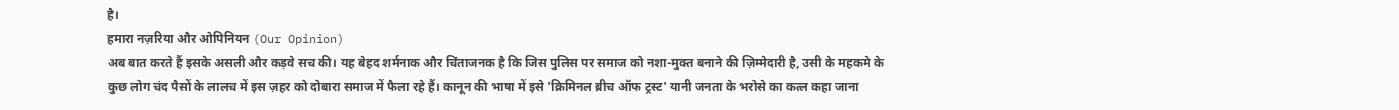है।
हमारा नज़रिया और ओपिनियन (Our Opinion)
अब बात करते हैं इसके असली और कड़वे सच की। यह बेहद शर्मनाक और चिंताजनक है कि जिस पुलिस पर समाज को नशा-मुक्त बनाने की ज़िम्मेदारी है, उसी के महकमे के कुछ लोग चंद पैसों के लालच में इस ज़हर को दोबारा समाज में फैला रहे हैं। कानून की भाषा में इसे 'क्रिमिनल ब्रीच ऑफ ट्रस्ट' यानी जनता के भरोसे का कत्ल कहा जाना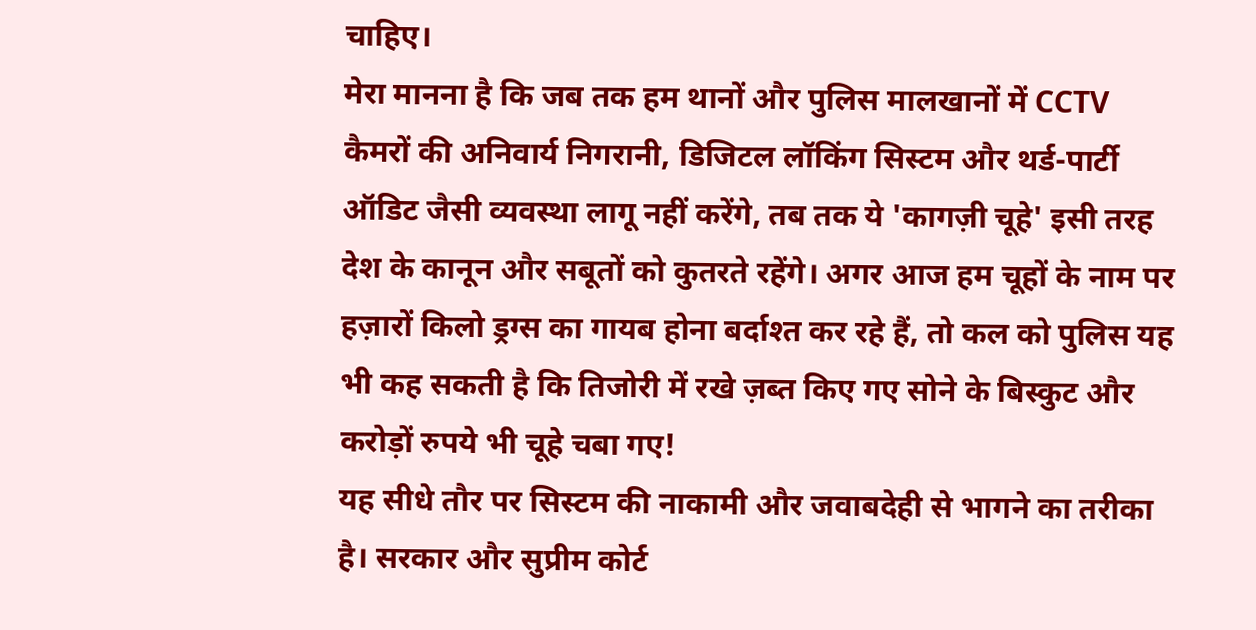चाहिए।
मेरा मानना है कि जब तक हम थानों और पुलिस मालखानों में CCTV कैमरों की अनिवार्य निगरानी, डिजिटल लॉकिंग सिस्टम और थर्ड-पार्टी ऑडिट जैसी व्यवस्था लागू नहीं करेंगे, तब तक ये 'कागज़ी चूहे' इसी तरह देश के कानून और सबूतों को कुतरते रहेंगे। अगर आज हम चूहों के नाम पर हज़ारों किलो ड्रग्स का गायब होना बर्दाश्त कर रहे हैं, तो कल को पुलिस यह भी कह सकती है कि तिजोरी में रखे ज़ब्त किए गए सोने के बिस्कुट और करोड़ों रुपये भी चूहे चबा गए!
यह सीधे तौर पर सिस्टम की नाकामी और जवाबदेही से भागने का तरीका है। सरकार और सुप्रीम कोर्ट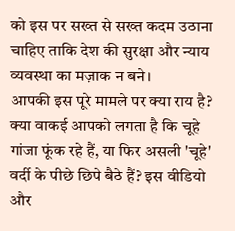को इस पर सख्त से सख्त कदम उठाना चाहिए ताकि देश की सुरक्षा और न्याय व्यवस्था का मज़ाक न बने।
आपकी इस पूरे मामले पर क्या राय है? क्या वाकई आपको लगता है कि चूहे गांजा फूंक रहे हैं, या फिर असली 'चूहे' वर्दी के पीछे छिपे बैठे हैं? इस वीडियो और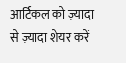आर्टिकल को ज़्यादा से ज़्यादा शेयर करें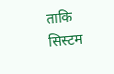ताकि सिस्टम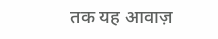तक यह आवाज़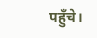पहुँचे।